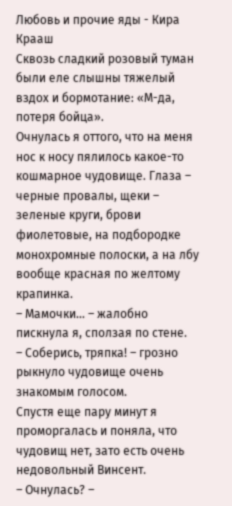Любовь и прочие яды - Кира Крааш
Сквозь сладкий розовый туман были еле слышны тяжелый вздох и бормотание: «М-да, потеря бойца».
Очнулась я оттого, что на меня нос к носу пялилось какое-то кошмарное чудовище. Глаза – черные провалы, щеки – зеленые круги, брови фиолетовые, на подбородке монохромные полоски, а на лбу вообще красная по желтому крапинка.
– Мамочки… – жалобно пискнула я, сползая по стене.
– Соберись, тряпка! – грозно рыкнуло чудовище очень знакомым голосом.
Спустя еще пару минут я проморгалась и поняла, что чудовищ нет, зато есть очень недовольный Винсент.
– Очнулась? –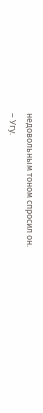недовольным тоном спросил он.
– Угу.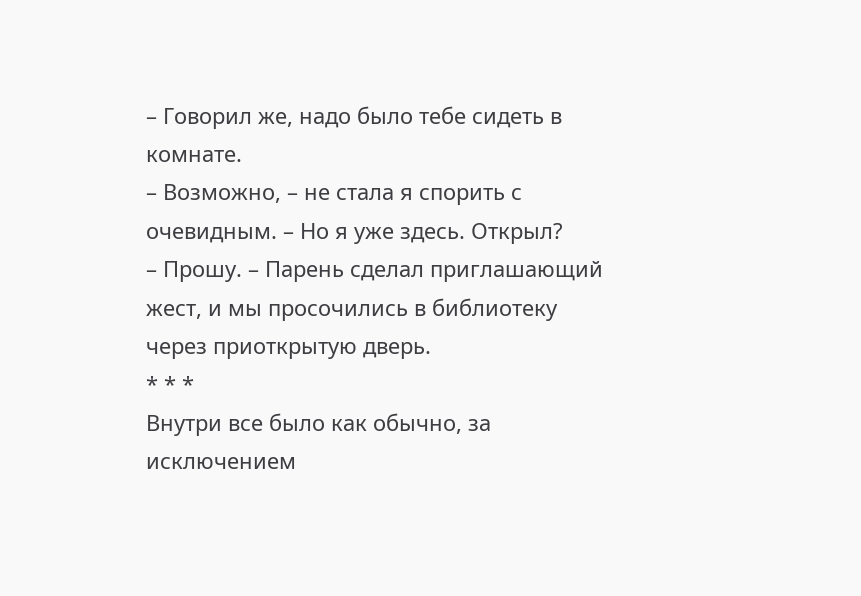– Говорил же, надо было тебе сидеть в комнате.
– Возможно, – не стала я спорить с очевидным. – Но я уже здесь. Открыл?
– Прошу. – Парень сделал приглашающий жест, и мы просочились в библиотеку через приоткрытую дверь.
* * *
Внутри все было как обычно, за исключением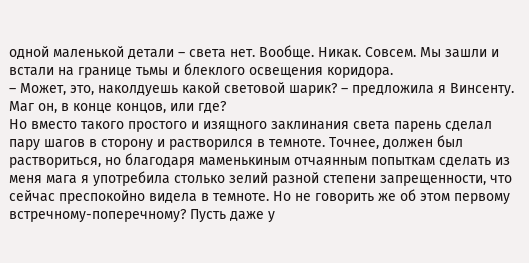одной маленькой детали – света нет. Вообще. Никак. Совсем. Мы зашли и встали на границе тьмы и блеклого освещения коридора.
– Может, это, наколдуешь какой световой шарик? – предложила я Винсенту.
Маг он, в конце концов, или где?
Но вместо такого простого и изящного заклинания света парень сделал пару шагов в сторону и растворился в темноте. Точнее, должен был раствориться, но благодаря маменькиным отчаянным попыткам сделать из меня мага я употребила столько зелий разной степени запрещенности, что сейчас преспокойно видела в темноте. Но не говорить же об этом первому встречному-поперечному? Пусть даже у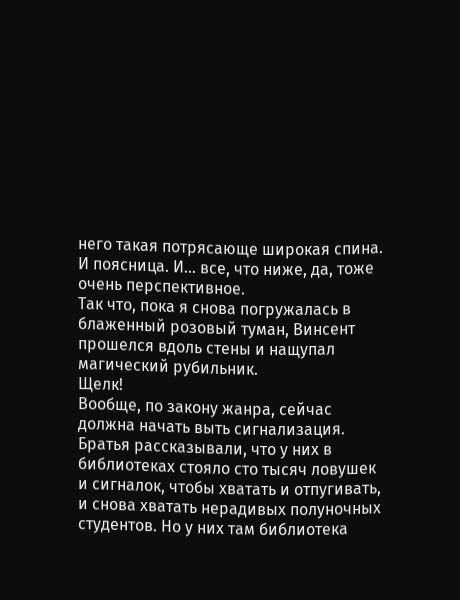него такая потрясающе широкая спина. И поясница. И… все, что ниже, да, тоже очень перспективное.
Так что, пока я снова погружалась в блаженный розовый туман, Винсент прошелся вдоль стены и нащупал магический рубильник.
Щелк!
Вообще, по закону жанра, сейчас должна начать выть сигнализация. Братья рассказывали, что у них в библиотеках стояло сто тысяч ловушек и сигналок, чтобы хватать и отпугивать, и снова хватать нерадивых полуночных студентов. Но у них там библиотека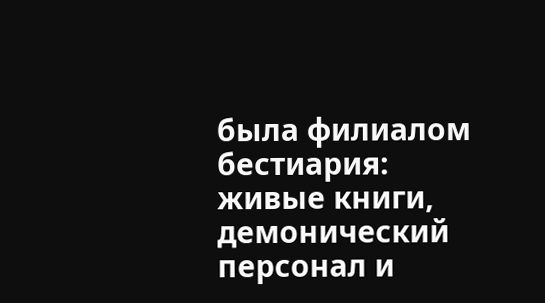была филиалом бестиария: живые книги, демонический персонал и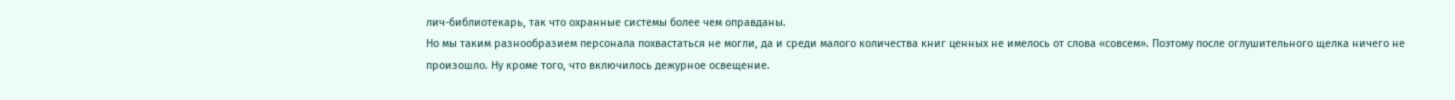лич-библиотекарь, так что охранные системы более чем оправданы.
Но мы таким разнообразием персонала похвастаться не могли, да и среди малого количества книг ценных не имелось от слова «совсем». Поэтому после оглушительного щелка ничего не произошло. Ну кроме того, что включилось дежурное освещение.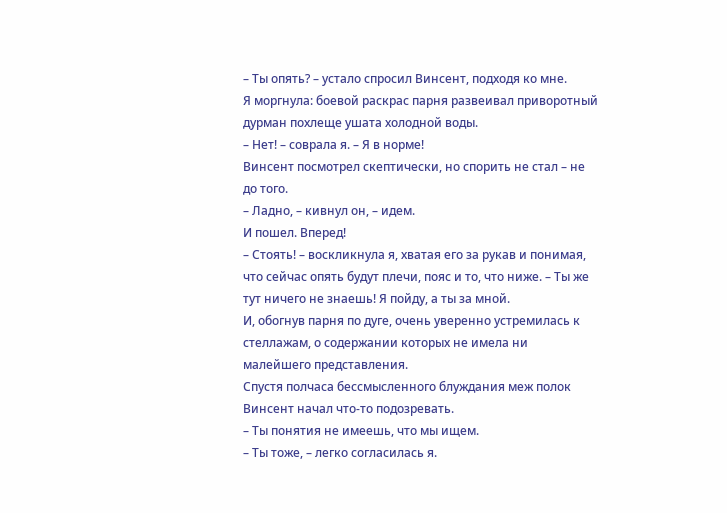– Ты опять? – устало спросил Винсент, подходя ко мне.
Я моргнула: боевой раскрас парня развеивал приворотный дурман похлеще ушата холодной воды.
– Нет! – соврала я. – Я в норме!
Винсент посмотрел скептически, но спорить не стал – не до того.
– Ладно, – кивнул он, – идем.
И пошел. Вперед!
– Стоять! – воскликнула я, хватая его за рукав и понимая, что сейчас опять будут плечи, пояс и то, что ниже. – Ты же тут ничего не знаешь! Я пойду, а ты за мной.
И, обогнув парня по дуге, очень уверенно устремилась к стеллажам, о содержании которых не имела ни малейшего представления.
Спустя полчаса бессмысленного блуждания меж полок Винсент начал что-то подозревать.
– Ты понятия не имеешь, что мы ищем.
– Ты тоже, – легко согласилась я.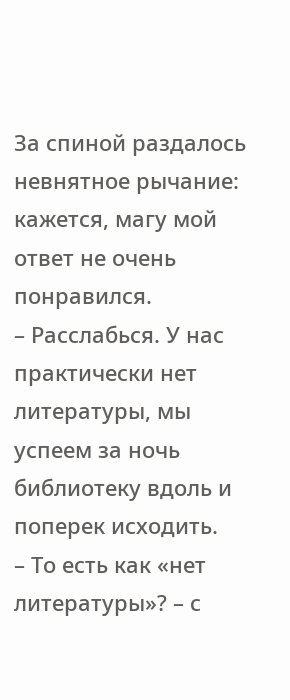За спиной раздалось невнятное рычание: кажется, магу мой ответ не очень понравился.
– Расслабься. У нас практически нет литературы, мы успеем за ночь библиотеку вдоль и поперек исходить.
– То есть как «нет литературы»? – с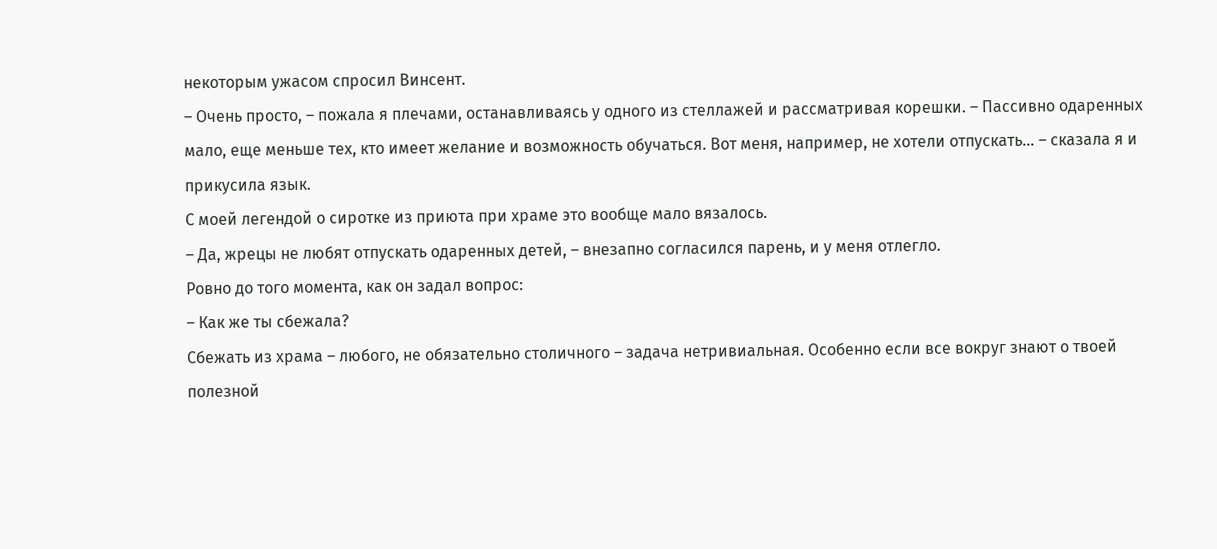некоторым ужасом спросил Винсент.
– Очень просто, – пожала я плечами, останавливаясь у одного из стеллажей и рассматривая корешки. – Пассивно одаренных мало, еще меньше тех, кто имеет желание и возможность обучаться. Вот меня, например, не хотели отпускать… – сказала я и прикусила язык.
С моей легендой о сиротке из приюта при храме это вообще мало вязалось.
– Да, жрецы не любят отпускать одаренных детей, – внезапно согласился парень, и у меня отлегло.
Ровно до того момента, как он задал вопрос:
– Как же ты сбежала?
Сбежать из храма – любого, не обязательно столичного – задача нетривиальная. Особенно если все вокруг знают о твоей полезной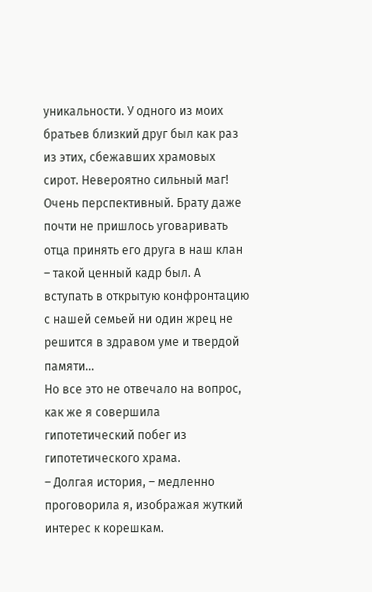уникальности. У одного из моих братьев близкий друг был как раз из этих, сбежавших храмовых сирот. Невероятно сильный маг! Очень перспективный. Брату даже почти не пришлось уговаривать отца принять его друга в наш клан – такой ценный кадр был. А вступать в открытую конфронтацию с нашей семьей ни один жрец не решится в здравом уме и твердой памяти…
Но все это не отвечало на вопрос, как же я совершила гипотетический побег из гипотетического храма.
– Долгая история, – медленно проговорила я, изображая жуткий интерес к корешкам.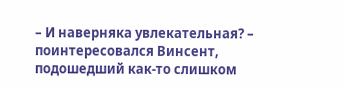– И наверняка увлекательная? – поинтересовался Винсент, подошедший как-то слишком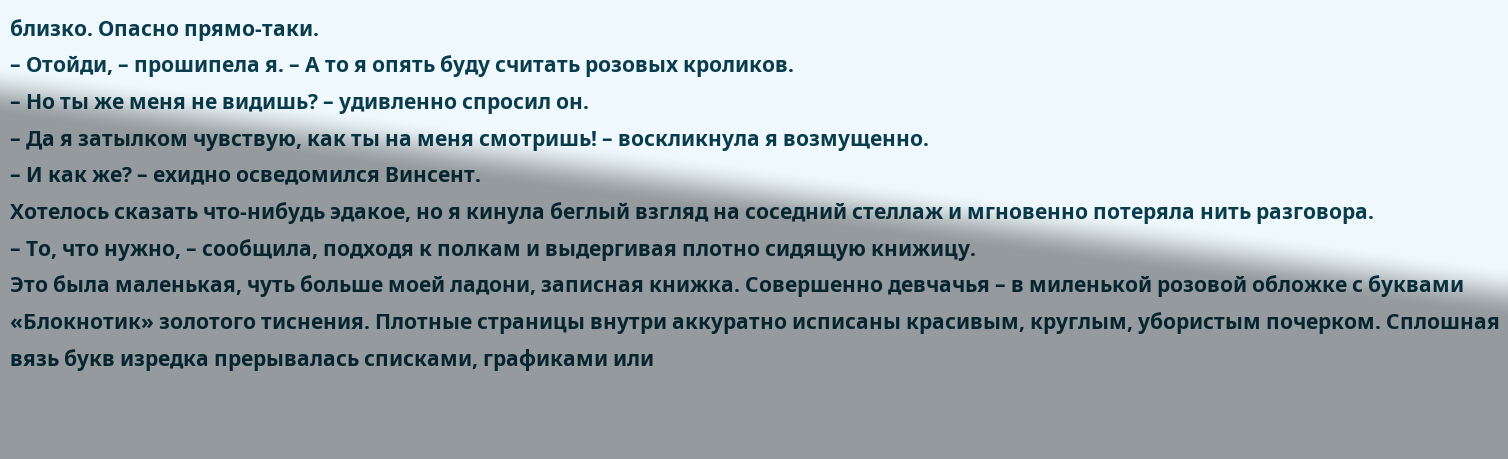близко. Опасно прямо-таки.
– Отойди, – прошипела я. – А то я опять буду считать розовых кроликов.
– Но ты же меня не видишь? – удивленно спросил он.
– Да я затылком чувствую, как ты на меня смотришь! – воскликнула я возмущенно.
– И как же? – ехидно осведомился Винсент.
Хотелось сказать что-нибудь эдакое, но я кинула беглый взгляд на соседний стеллаж и мгновенно потеряла нить разговора.
– То, что нужно, – сообщила, подходя к полкам и выдергивая плотно сидящую книжицу.
Это была маленькая, чуть больше моей ладони, записная книжка. Совершенно девчачья – в миленькой розовой обложке с буквами «Блокнотик» золотого тиснения. Плотные страницы внутри аккуратно исписаны красивым, круглым, убористым почерком. Сплошная вязь букв изредка прерывалась списками, графиками или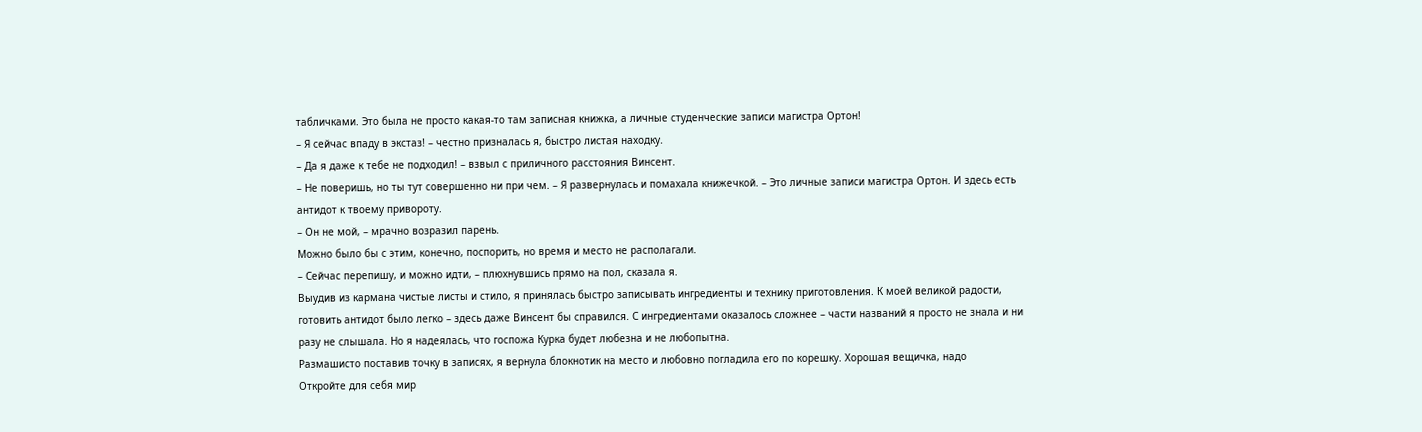табличками. Это была не просто какая-то там записная книжка, а личные студенческие записи магистра Ортон!
– Я сейчас впаду в экстаз! – честно призналась я, быстро листая находку.
– Да я даже к тебе не подходил! – взвыл с приличного расстояния Винсент.
– Не поверишь, но ты тут совершенно ни при чем. – Я развернулась и помахала книжечкой. – Это личные записи магистра Ортон. И здесь есть антидот к твоему привороту.
– Он не мой, – мрачно возразил парень.
Можно было бы с этим, конечно, поспорить, но время и место не располагали.
– Сейчас перепишу, и можно идти, – плюхнувшись прямо на пол, сказала я.
Выудив из кармана чистые листы и стило, я принялась быстро записывать ингредиенты и технику приготовления. К моей великой радости, готовить антидот было легко – здесь даже Винсент бы справился. С ингредиентами оказалось сложнее – части названий я просто не знала и ни разу не слышала. Но я надеялась, что госпожа Курка будет любезна и не любопытна.
Размашисто поставив точку в записях, я вернула блокнотик на место и любовно погладила его по корешку. Хорошая вещичка, надо
Откройте для себя мир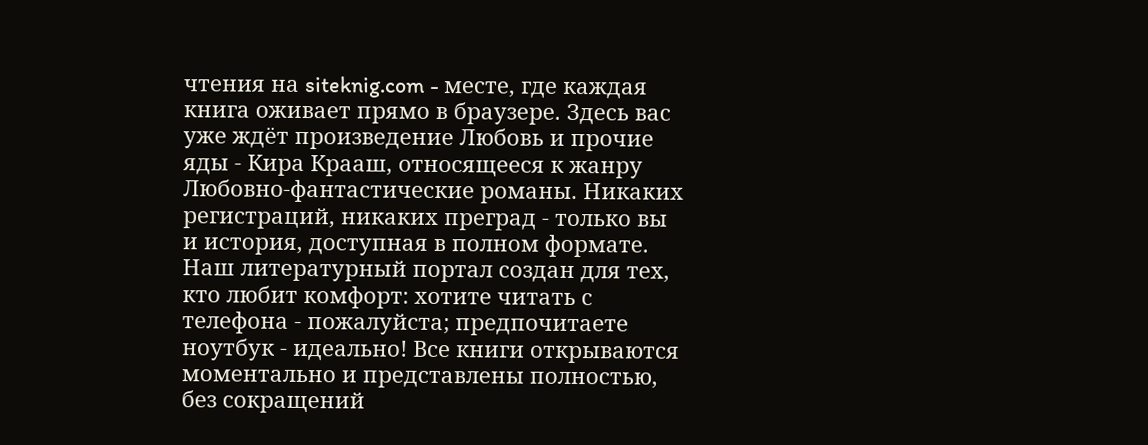чтения на siteknig.com - месте, где каждая книга оживает прямо в браузере. Здесь вас уже ждёт произведение Любовь и прочие яды - Кира Крааш, относящееся к жанру Любовно-фантастические романы. Никаких регистраций, никаких преград - только вы и история, доступная в полном формате. Наш литературный портал создан для тех, кто любит комфорт: хотите читать с телефона - пожалуйста; предпочитаете ноутбук - идеально! Все книги открываются моментально и представлены полностью, без сокращений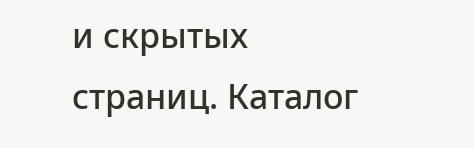и скрытых страниц. Каталог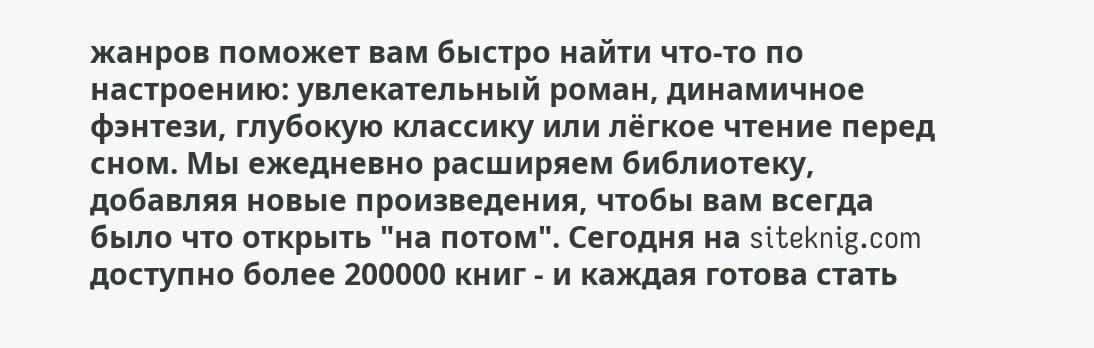жанров поможет вам быстро найти что-то по настроению: увлекательный роман, динамичное фэнтези, глубокую классику или лёгкое чтение перед сном. Мы ежедневно расширяем библиотеку, добавляя новые произведения, чтобы вам всегда было что открыть "на потом". Сегодня на siteknig.com доступно более 200000 книг - и каждая готова стать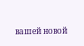вашей новой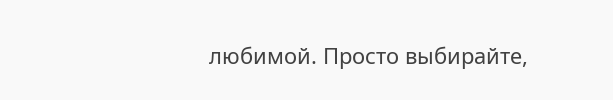любимой. Просто выбирайте,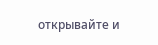открывайте и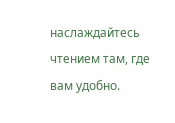наслаждайтесь чтением там, где вам удобно.